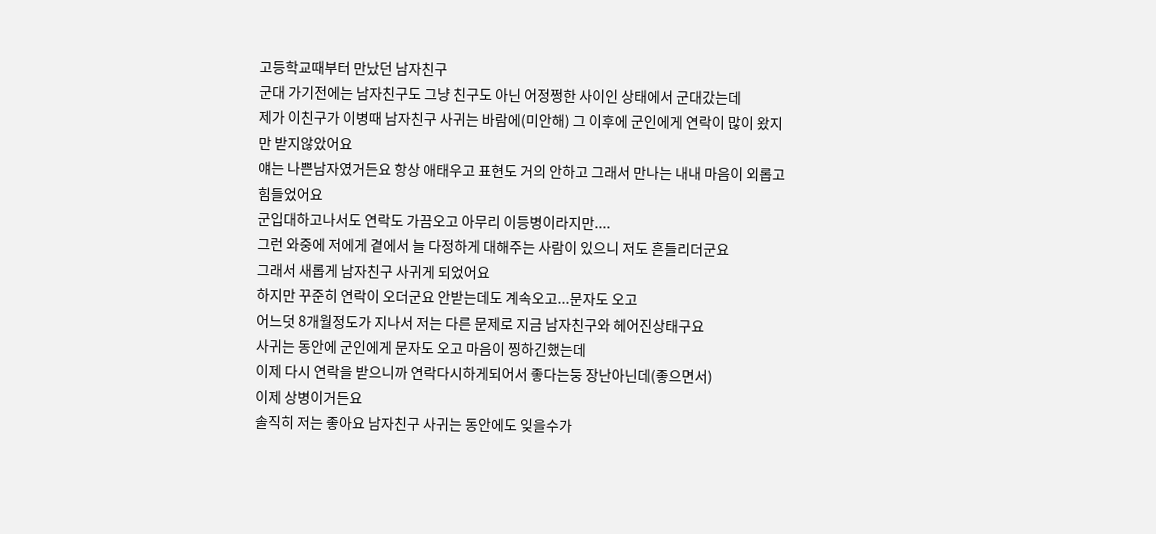고등학교때부터 만났던 남자친구
군대 가기전에는 남자친구도 그냥 친구도 아닌 어정쩡한 사이인 상태에서 군대갔는데
제가 이친구가 이병때 남자친구 사귀는 바람에(미안해) 그 이후에 군인에게 연락이 많이 왔지만 받지않았어요
얘는 나쁜남자였거든요 항상 애태우고 표현도 거의 안하고 그래서 만나는 내내 마음이 외롭고 힘들었어요
군입대하고나서도 연락도 가끔오고 아무리 이등병이라지만....
그런 와중에 저에게 곁에서 늘 다정하게 대해주는 사람이 있으니 저도 흔들리더군요
그래서 새롭게 남자친구 사귀게 되었어요
하지만 꾸준히 연락이 오더군요 안받는데도 계속오고...문자도 오고
어느덧 8개월정도가 지나서 저는 다른 문제로 지금 남자친구와 헤어진상태구요
사귀는 동안에 군인에게 문자도 오고 마음이 찡하긴했는데
이제 다시 연락을 받으니까 연락다시하게되어서 좋다는둥 장난아닌데(좋으면서)
이제 상병이거든요
솔직히 저는 좋아요 남자친구 사귀는 동안에도 잊을수가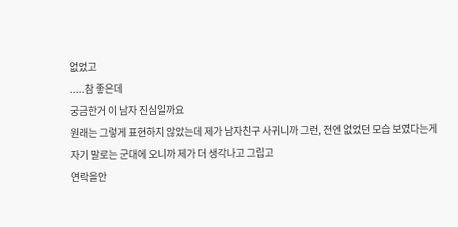없었고
.....참 좋은데
궁금한거 이 남자 진심일까요
원래는 그렇게 표현하지 않았는데 제가 남자친구 사귀니까 그런, 전엔 없었던 모습 보였다는게
자기 말로는 군대에 오니까 제가 더 생각나고 그립고
연락을안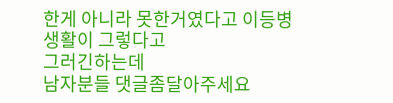한게 아니라 못한거였다고 이등병 생활이 그렇다고
그러긴하는데
남자분들 댓글좀달아주세요